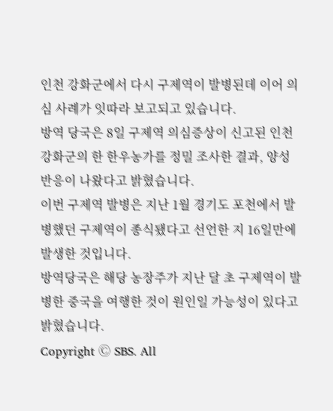인천 강화군에서 다시 구제역이 발병된데 이어 의심 사례가 잇따라 보고되고 있습니다.
방역 당국은 8일 구제역 의심증상이 신고된 인천 강화군의 한 한우농가를 정밀 조사한 결과, 양성 반응이 나왔다고 밝혔습니다.
이번 구제역 발병은 지난 1월 경기도 포천에서 발병했던 구제역이 종식됐다고 선언한 지 16일만에 발생한 것입니다.
방역당국은 해당 농장주가 지난 달 초 구제역이 발병한 중국을 여행한 것이 원인일 가능성이 있다고 밝혔습니다.
Copyright Ⓒ SBS. All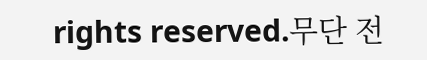rights reserved.무단 전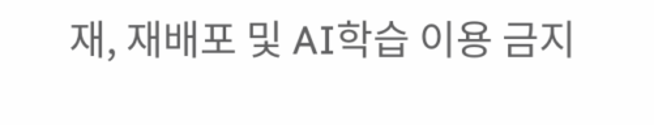재, 재배포 및 AI학습 이용 금지